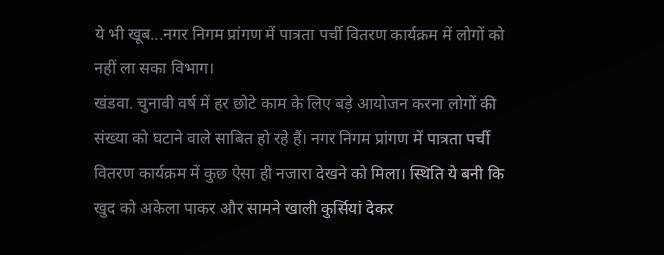ये भी खूब...नगर निगम प्रांगण में पात्रता पर्ची वितरण कार्यक्रम में लोगों को नहीं ला सका विभाग।
खंडवा. चुनावी वर्ष में हर छोटे काम के लिए बड़े आयोजन करना लोगों की संख्या को घटाने वाले साबित हो रहे हैं। नगर निगम प्रांगण में पात्रता पर्ची वितरण कार्यक्रम में कुछ ऐसा ही नजारा देखने को मिला। स्थिति ये बनी कि खुद को अकेला पाकर और सामने खाली कुर्सियां देकर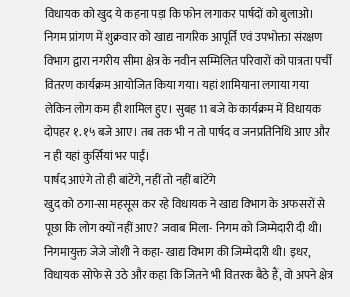विधायक को खुद ये कहना पड़ा कि फोन लगाकर पार्षदों को बुलाओ।
निगम प्रांगण में शुक्रवार को खाद्य नागरिक आपूर्ति एवं उपभोक्ता संरक्षण विभाग द्वारा नगरीय सीमा क्षेत्र के नवीन सम्मिलित परिवारों को पात्रता पर्ची वितरण कार्यक्रम आयोजित किया गया। यहां शामियाना लगाया गया लेकिन लोग कम ही शामिल हुए। सुबह 11 बजे के कार्यक्रम में विधायक दोपहर १.१५ बजे आए। तब तक भी न तो पार्षद व जनप्रतिनिधि आए और न ही यहां कुर्सियां भर पाईं।
पार्षद आएंगे तो ही बांटेंगे, नहीं तो नहीं बांटेंगे
खुद को ठगा-सा महसूस कर रहे विधायक ने खाद्य विभाग के अफसरों से पूछा कि लोग क्यों नहीं आए? जवाब मिला- निगम को जिम्मेदारी दी थी। निगमायुक्त जेजे जोशी ने कहा- खाद्य विभाग की जिम्मेदारी थी। इधर, विधायक सोफे से उठे और कहा कि जितने भी वितरक बैठे हैं, वो अपने क्षेत्र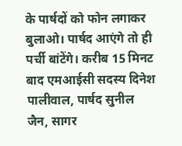के पार्षदों को फोन लगाकर बुलाओ। पार्षद आएंगे तो ही पर्ची बांटेंगे। करीब 15 मिनट बाद एमआईसी सदस्य दिनेश पालीवाल, पार्षद सुनील जैन, सागर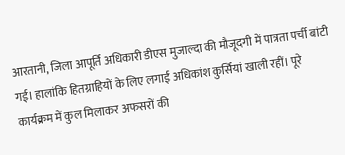आरतानी, जिला आपूर्ति अधिकारी डीएस मुजाल्दा की मौजूदगी में पात्रता पर्ची बांटी गई। हालांकि हितग्राहियों के लिए लगाई अधिकांश कुर्सियां खाली रहीं। पूरे कार्यक्रम में कुल मिलाकर अफसरों की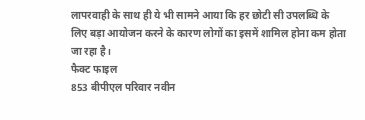लापरवाही के साथ ही ये भी सामने आया कि हर छोटी सी उपलब्धि के लिए बड़ा आयोजन करने के कारण लोगों का इसमें शामिल होना कम होता जा रहा है।
फैक्ट फाइल
853 बीपीएल परिवार नवीन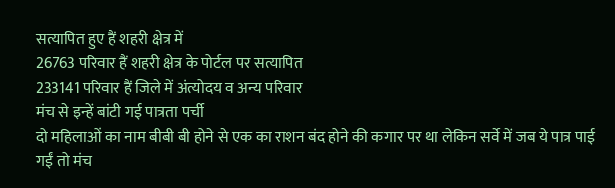सत्यापित हुए हैं शहरी क्षेत्र में
26763 परिवार हैं शहरी क्षेत्र के पोर्टल पर सत्यापित
233141 परिवार हैं जिले में अंत्योदय व अन्य परिवार
मंच से इन्हें बांटी गई पात्रता पर्ची
दो महिलाओं का नाम बीबी बी होने से एक का राशन बंद होने की कगार पर था लेकिन सर्वे में जब ये पात्र पाई गईं तो मंच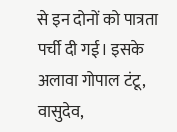से इन दोनों को पात्रता पर्ची दी गई। इसके अलावा गोपाल टंटू, वासुदेव,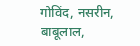गोविंद, नसरीन, बाबूलाल,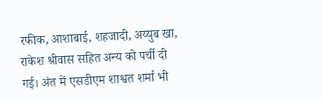रफीक, आशाबाई, शहजादी, अय्युब खा, राकेश श्रीवास सहित अन्य को पर्ची दी गई। अंत में एसडीएम शाश्वत शर्मा भी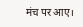मंच पर आए।